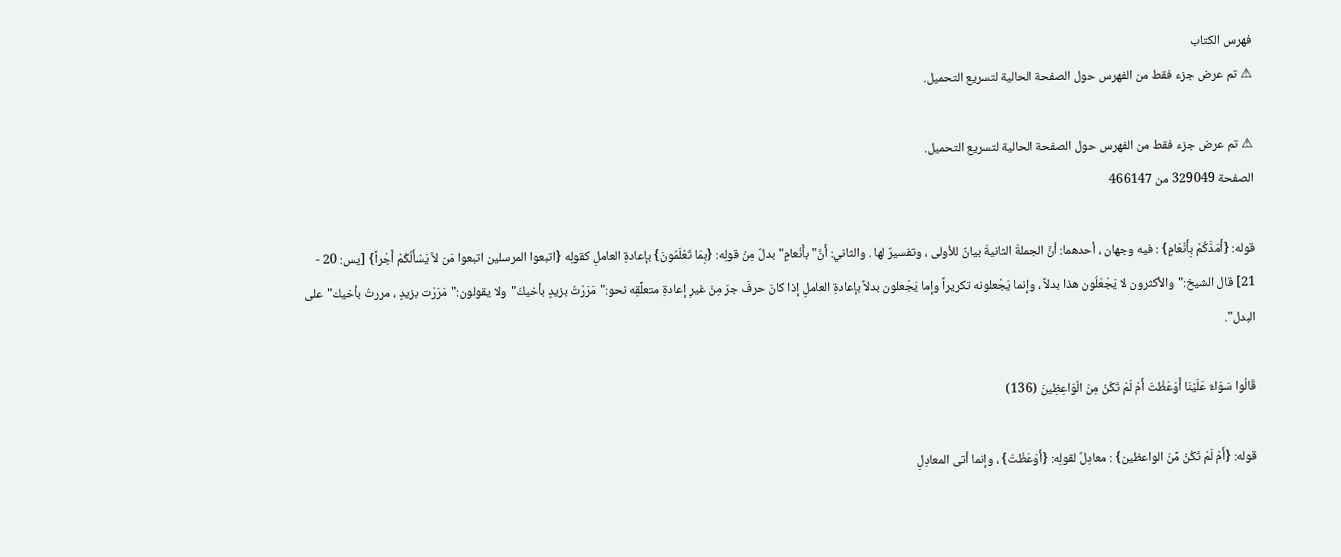فهرس الكتاب
⚠ تم عرض جزء فقط من الفهرس حول الصفحة الحالية لتسريع التحميل.

⚠ تم عرض جزء فقط من الفهرس حول الصفحة الحالية لتسريع التحميل.
الصفحة 329049 من 466147

قوله: {أَمَدَّكُمْ بِأَنْعَامٍ} : فيه وجهان ، أحدهما: أنَّ الجملةَ الثانيةَ بيانٌ للأولى ، وتفسيرٌ لها . والثاني: أَنَّ"بأَنْعامٍ"بدلٌ مِنْ قولِه: {بِمَا تَعْلَمُونَ} بإعادةِ العاملِ كقولِه {اتبعوا المرسلين اتبعوا مَن لاَّ يَسْأَلُكُمْ أَجْراً} [يس: 20 - 21] قال الشيخ:"والأكثرون لا يَجْعَلُون هذا بدلاً ، وإنما يَجْعلونه تكريراً وإما يَجْعلون بدلاً بإعادةِ العاملِ إذا كانَ حرفَ جرّ مِنْ غيرِ إعادةِ متعلِّقِه نحو:"مَرَرْتُ بزيدٍ بأخيكَ"ولا يقولون:"مَرَرْت بزيدٍ ، مررتُ بأخيك"على البدل".

قَالُوا سَوَاءٌ عَلَيْنَا أَوَعَظْتَ أَمْ لَمْ تَكُنْ مِنَ الْوَاعِظِينَ (136)

قوله: {أَمْ لَمْ تَكُنْ مِّنَ الواعظين} : معادِلٌ لقولِه: {أَوَعَظْتَ} ، وإنما أتى المعادِلِ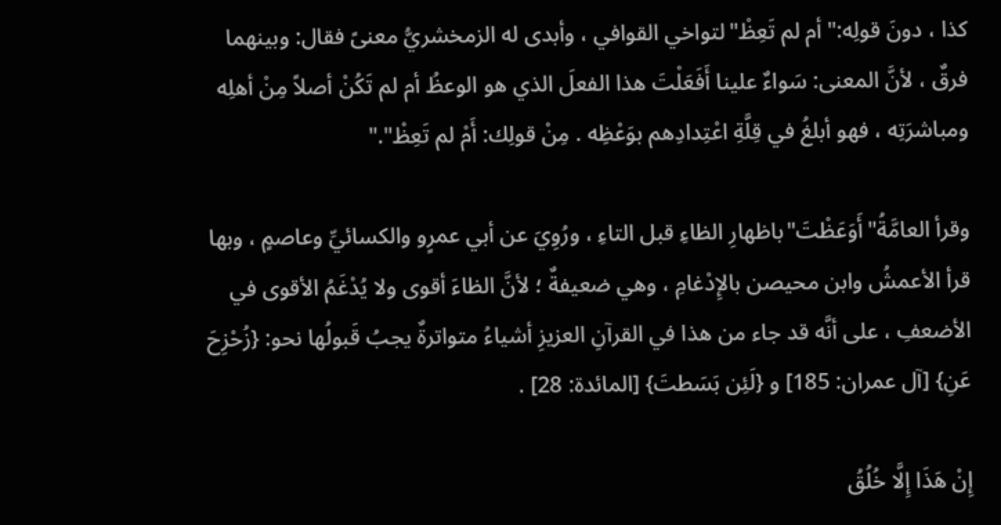كذا ، دونَ قولِه:"أم لم تَعِظْ"لتواخي القوافي ، وأبدى له الزمخشريُّ معنىً فقال: وبينهما فرقٌ ، لأنَّ المعنى: سَواءٌ علينا أَفَعَلْتَ هذا الفعلَ الذي هو الوعظُ أم لم تَكُنْ أصلاً مِنْ أهلِه ومباشرَتِه ، فهو أبلغُ في قِلَّةِ اعْتِدادِهم بوَعْظِه . مِنْ قولِك: أَمْ لم تَعِظْ"."

وقرأ العامَّةُ"أَوَعَظْتَ"باظهارِ الظاءِ قبل التاءِ ، ورُوِيَ عن أبي عمرٍو والكسائيِّ وعاصمٍ ، وبها قرأ الأعمشُ وابن محيصن بالإِدْغامِ ، وهي ضعيفةٌ ؛ لأنَّ الظاءَ أقوى ولا يُدْغَمُ الأقوى في الأضعفِ ، على أنَّه قد جاء من هذا في القرآنِ العزيزِ أشياءُ متواترةٌ يجبُ قَبولُها نحو: {زُحْزِحَ عَنِ} [آل عمران: 185] و {لَئِن بَسَطتَ} [المائدة: 28] .

إِنْ هَذَا إِلَّا خُلُقُ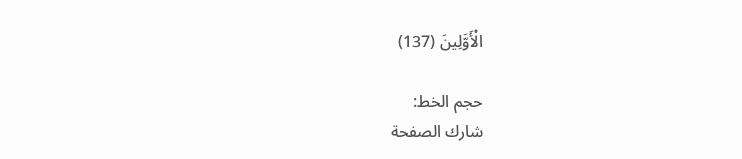الْأَوَّلِينَ (137)

حجم الخط:
شارك الصفحة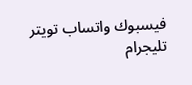فيسبوك واتساب تويتر تليجرام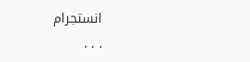انستجرام
. . .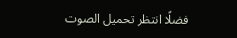فضلًا انتظر تحميل الصوت